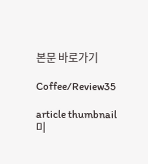본문 바로가기

Coffee/Review35

article thumbnail 미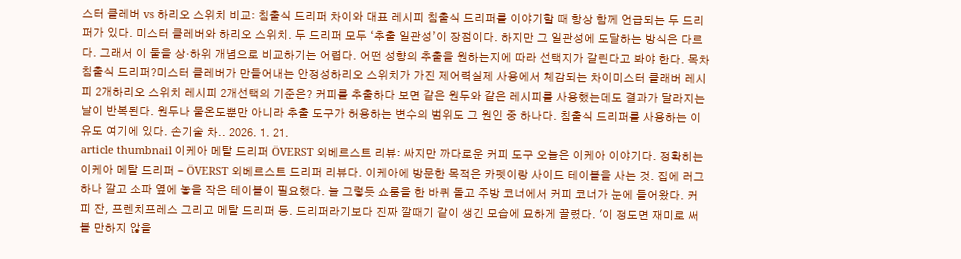스터 클레버 vs 하리오 스위치 비교: 침출식 드리퍼 차이와 대표 레시피 침출식 드리퍼를 이야기할 때 항상 함께 언급되는 두 드리퍼가 있다. 미스터 클레버와 하리오 스위치. 두 드리퍼 모두 ‘추출 일관성’이 장점이다. 하지만 그 일관성에 도달하는 방식은 다르다. 그래서 이 둘을 상·하위 개념으로 비교하기는 어렵다. 어떤 성향의 추출을 원하는지에 따라 선택지가 갈린다고 봐야 한다. 목차침출식 드리퍼?미스터 클레버가 만들어내는 안정성하리오 스위치가 가진 제어력실제 사용에서 체감되는 차이미스터 클래버 레시피 2개하리오 스위치 레시피 2개선택의 기준은? 커피를 추출하다 보면 같은 원두와 같은 레시피를 사용했는데도 결과가 달라지는 날이 반복된다. 원두나 물온도뿐만 아니라 추출 도구가 허용하는 변수의 범위도 그 원인 중 하나다. 침출식 드리퍼를 사용하는 이유도 여기에 있다. 손기술 차.. 2026. 1. 21.
article thumbnail 이케아 메탈 드리퍼 ÖVERST 외베르스트 리뷰: 싸지만 까다로운 커피 도구 오늘은 이케아 이야기다. 정확히는 이케아 메탈 드리퍼 - ÖVERST 외베르스트 드리퍼 리뷰다. 이케아에 방문한 목적은 카펫이랑 사이드 테이블을 사는 것. 집에 러그 하나 깔고 소파 옆에 놓을 작은 테이블이 필요했다. 늘 그렇듯 쇼룸을 한 바퀴 돌고 주방 코너에서 커피 코너가 눈에 들어왔다. 커피 잔, 프렌치프레스 그리고 메탈 드리퍼 등. 드리퍼라기보다 진짜 깔때기 같이 생긴 모습에 묘하게 끌렸다. '이 정도면 재미로 써볼 만하지 않을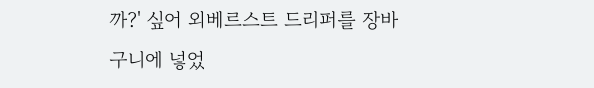까?' 싶어 외베르스트 드리퍼를 장바구니에 넣었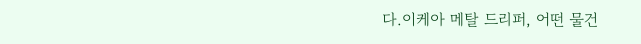다.이케아 메탈 드리퍼, 어떤 물건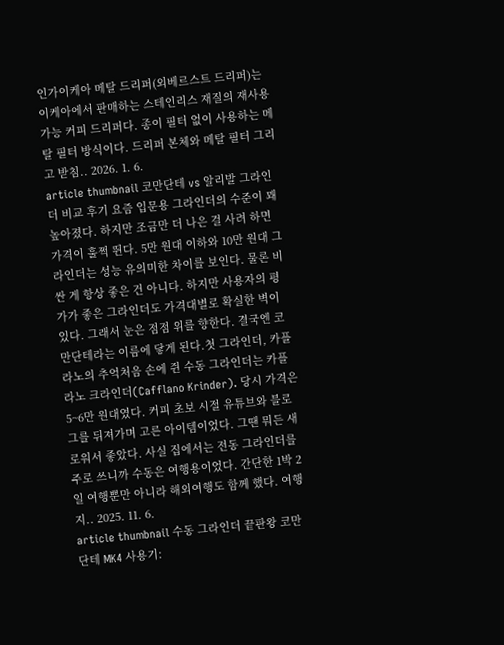인가이케아 메탈 드리퍼(외베르스트 드리퍼)는 이케아에서 판매하는 스테인리스 재질의 재사용 가능 커피 드리퍼다. 종이 필터 없이 사용하는 메탈 필터 방식이다. 드리퍼 본체와 메탈 필터 그리고 받침.. 2026. 1. 6.
article thumbnail 코만단테 vs 알리발 그라인더 비교 후기 요즘 입문용 그라인더의 수준이 꽤 높아졌다. 하지만 조금만 더 나은 걸 사려 하면 가격이 훌쩍 뛴다. 5만 원대 이하와 10만 원대 그라인더는 성능 유의미한 차이를 보인다. 물론 비싼 게 항상 좋은 건 아니다. 하지만 사용자의 평가가 좋은 그라인더도 가격대별로 확실한 벽이 있다. 그래서 눈은 점점 위를 향한다. 결국엔 코만단테라는 이름에 닿게 된다.첫 그라인더, 카플라노의 추억처음 손에 쥔 수동 그라인더는 카플라노 크라인더(Cafflano Krinder). 당시 가격은 5~6만 원대였다. 커피 초보 시절 유튜브와 블로그를 뒤져가며 고른 아이템이었다. 그땐 뭐든 새로워서 좋았다. 사실 집에서는 전동 그라인더를 주로 쓰니까 수동은 여행용이었다. 간단한 1박 2일 여행뿐만 아니라 해외여행도 함께 했다. 여행지.. 2025. 11. 6.
article thumbnail 수동 그라인더 끝판왕 코만단테 MK4 사용기: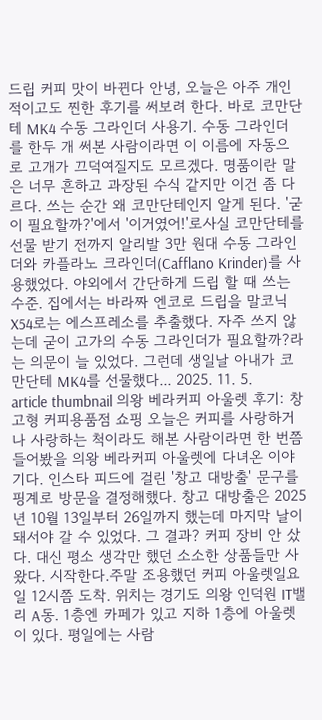드립 커피 맛이 바뀐다 안녕, 오늘은 아주 개인적이고도 찐한 후기를 써보려 한다. 바로 코만단테 MK4 수동 그라인더 사용기. 수동 그라인더를 한두 개 써본 사람이라면 이 이름에 자동으로 고개가 끄덕여질지도 모르겠다. 명품이란 말은 너무 흔하고 과장된 수식 같지만 이건 좀 다르다. 쓰는 순간 왜 코만단테인지 알게 된다. '굳이 필요할까?'에서 '이거였어!'로사실 코만단테를 선물 받기 전까지 알리발 3만 원대 수동 그라인더와 카플라노 크라인더(Cafflano Krinder)를 사용했었다. 야외에서 간단하게 드립 할 때 쓰는 수준. 집에서는 바라짜 엔코로 드립을 말코닉 X54로는 에스프레소를 추출했다. 자주 쓰지 않는데 굳이 고가의 수동 그라인더가 필요할까?라는 의문이 늘 있었다. 그런데 생일날 아내가 코만단테 MK4를 선물했다... 2025. 11. 5.
article thumbnail 의왕 베라커피 아울렛 후기: 창고형 커피용품점 쇼핑 오늘은 커피를 사랑하거나 사랑하는 척이라도 해본 사람이라면 한 번쯤 들어봤을 의왕 베라커피 아울렛에 다녀온 이야기다. 인스타 피드에 걸린 '창고 대방출' 문구를 핑계로 방문을 결정해했다. 창고 대방출은 2025년 10월 13일부터 26일까지 했는데 마지막 날이 돼서야 갈 수 있었다. 그 결과? 커피 장비 안 샀다. 대신 평소 생각만 했던 소소한 상품들만 사 왔다. 시작한다.주말 조용했던 커피 아울렛일요일 12시쯤 도착. 위치는 경기도 의왕 인덕원 IT밸리 A동. 1층엔 카페가 있고 지하 1층에 아울렛이 있다. 평일에는 사람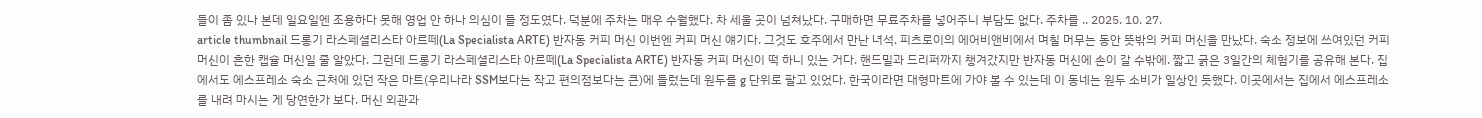들이 좀 있나 본데 일요일엔 조용하다 못해 영업 안 하나 의심이 들 정도였다. 덕분에 주차는 매우 수월했다. 차 세울 곳이 넘쳐났다. 구매하면 무료주차를 넣어주니 부담도 없다. 주차를 .. 2025. 10. 27.
article thumbnail 드롱기 라스페셜리스타 아르떼(La Specialista ARTE) 반자동 커피 머신 이번엔 커피 머신 얘기다. 그것도 호주에서 만난 녀석. 피츠로이의 에어비앤비에서 며칠 머무는 동안 뜻밖의 커피 머신을 만났다. 숙소 정보에 쓰여있던 커피 머신이 흔한 캡슐 머신일 줄 알았다. 그런데 드롱기 라스페셜리스타 아르떼(La Specialista ARTE) 반자동 커피 머신이 떡 하니 있는 거다. 핸드밀과 드리퍼까지 챙겨갔지만 반자동 머신에 손이 갈 수밖에. 짧고 굵은 3일간의 체험기를 공유해 본다. 집에서도 에스프레소 숙소 근처에 있던 작은 마트(우리나라 SSM보다는 작고 편의점보다는 큰)에 들렀는데 원두를 g 단위로 팔고 있었다. 한국이라면 대형마트에 가야 볼 수 있는데 이 동네는 원두 소비가 일상인 듯했다. 이곳에서는 집에서 에스프레소를 내려 마시는 게 당연한가 보다. 머신 외관과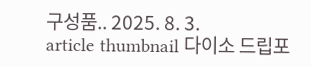구성품.. 2025. 8. 3.
article thumbnail 다이소 드립포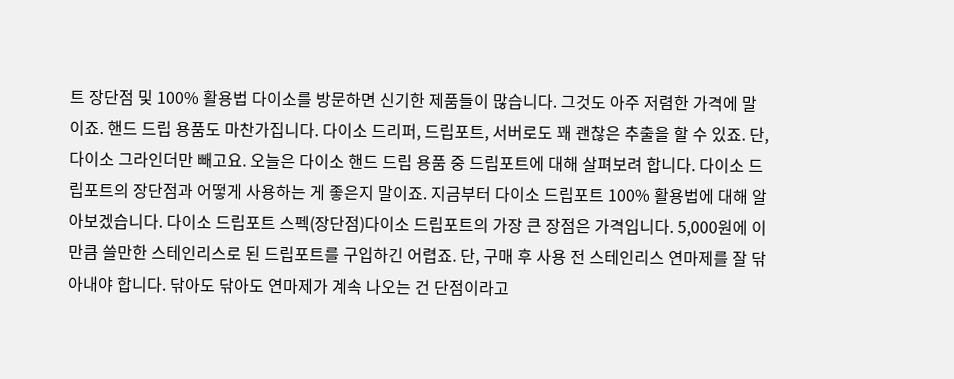트 장단점 및 100% 활용법 다이소를 방문하면 신기한 제품들이 많습니다. 그것도 아주 저렴한 가격에 말이죠. 핸드 드립 용품도 마찬가집니다. 다이소 드리퍼, 드립포트, 서버로도 꽤 괜찮은 추출을 할 수 있죠. 단, 다이소 그라인더만 빼고요. 오늘은 다이소 핸드 드립 용품 중 드립포트에 대해 살펴보려 합니다. 다이소 드립포트의 장단점과 어떻게 사용하는 게 좋은지 말이죠. 지금부터 다이소 드립포트 100% 활용법에 대해 알아보겠습니다. 다이소 드립포트 스펙(장단점)다이소 드립포트의 가장 큰 장점은 가격입니다. 5,000원에 이 만큼 쓸만한 스테인리스로 된 드립포트를 구입하긴 어렵죠. 단, 구매 후 사용 전 스테인리스 연마제를 잘 닦아내야 합니다. 닦아도 닦아도 연마제가 계속 나오는 건 단점이라고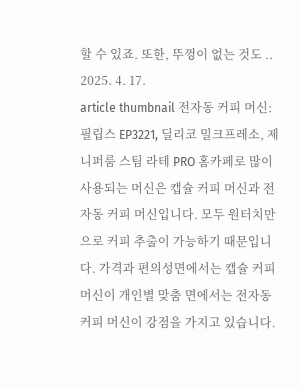할 수 있죠. 또한, 뚜껑이 없는 것도 .. 2025. 4. 17.
article thumbnail 전자동 커피 머신: 필립스 EP3221, 딜리코 밀크프레소, 제니퍼룸 스팀 라테 PRO 홈카페로 많이 사용되는 머신은 캡슐 커피 머신과 전자동 커피 머신입니다. 모두 원터치만으로 커피 추출이 가능하기 때문입니다. 가격과 편의성면에서는 캡슐 커피 머신이 개인별 맞춤 면에서는 전자동  커피 머신이 강점을 가지고 있습니다.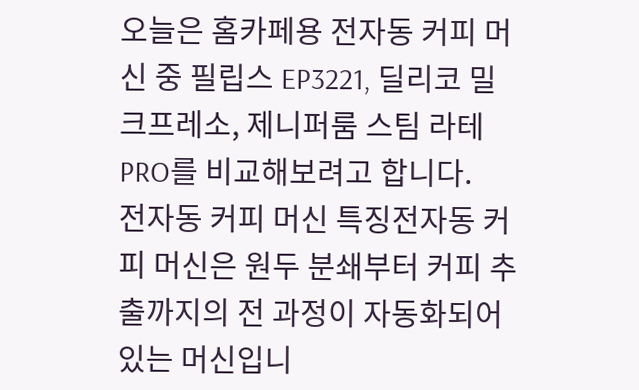오늘은 홈카페용 전자동 커피 머신 중 필립스 EP3221, 딜리코 밀크프레소, 제니퍼룸 스팀 라테 PRO를 비교해보려고 합니다.    전자동 커피 머신 특징전자동 커피 머신은 원두 분쇄부터 커피 추출까지의 전 과정이 자동화되어 있는 머신입니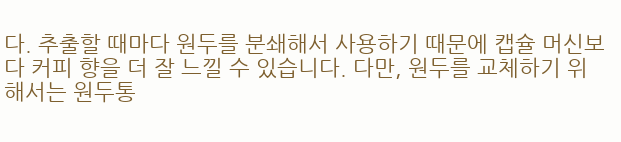다. 추출할 때마다 원두를 분쇄해서 사용하기 때문에 캡슐 머신보다 커피 향을 더 잘 느낄 수 있습니다. 다만, 원두를 교체하기 위해서는 원두통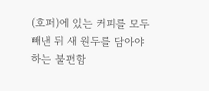(호퍼)에 있는 커피를 모두 빼낸 뒤 새 원두를 담아야 하는 불편함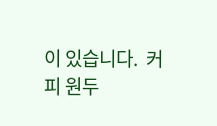이 있습니다.  커피 원두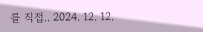를 직접.. 2024. 12. 12.